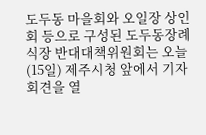도두동 마을회와 오일장 상인회 등으로 구성된 도두동장례식장 반대대책위원회는 오늘(15일) 제주시청 앞에서 기자회견을 열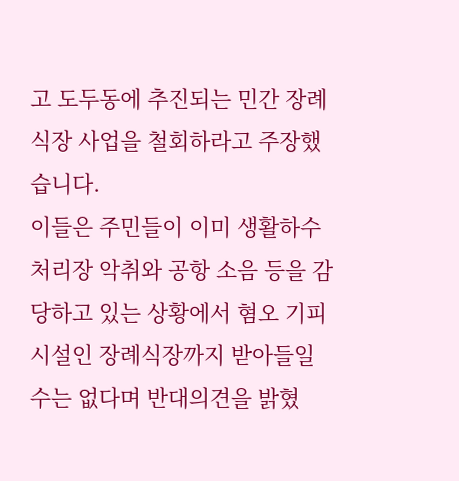고 도두동에 추진되는 민간 장례식장 사업을 철회하라고 주장했습니다.
이들은 주민들이 이미 생활하수 처리장 악취와 공항 소음 등을 감당하고 있는 상황에서 혐오 기피시설인 장례식장까지 받아들일 수는 없다며 반대의견을 밝혔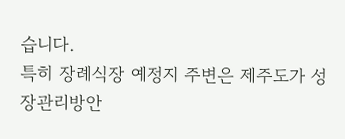습니다.
특히 장례식장 예정지 주변은 제주도가 성장관리방안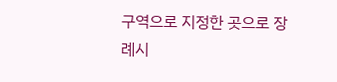구역으로 지정한 곳으로 장례시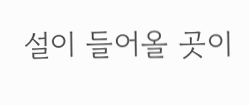설이 들어올 곳이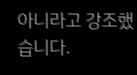아니라고 강조했습니다.